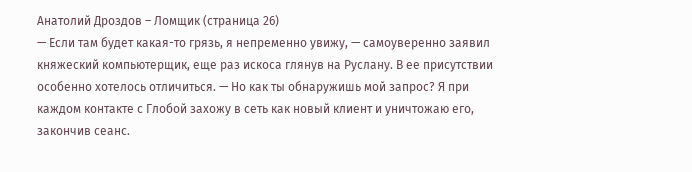Анатолий Дроздов – Ломщик (страница 26)
— Если там будет какая-то грязь, я непременно увижу, — самоуверенно заявил княжеский компьютерщик, еще раз искоса глянув на Руслану. В ее присутствии особенно хотелось отличиться. — Но как ты обнаружишь мой запрос? Я при каждом контакте с Глобой захожу в сеть как новый клиент и уничтожаю его, закончив сеанс.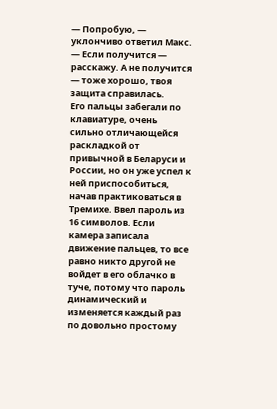— Попробую, — уклончиво ответил Макс. — Если получится — расскажу. А не получится — тоже хорошо, твоя защита справилась.
Его пальцы забегали по клавиатуре, очень сильно отличающейся раскладкой от привычной в Беларуси и России, но он уже успел к ней приспособиться, начав практиковаться в Тремихе. Ввел пароль из 16 символов. Если камера записала движение пальцев, то все равно никто другой не войдет в его облачко в туче, потому что пароль динамический и изменяется каждый раз по довольно простому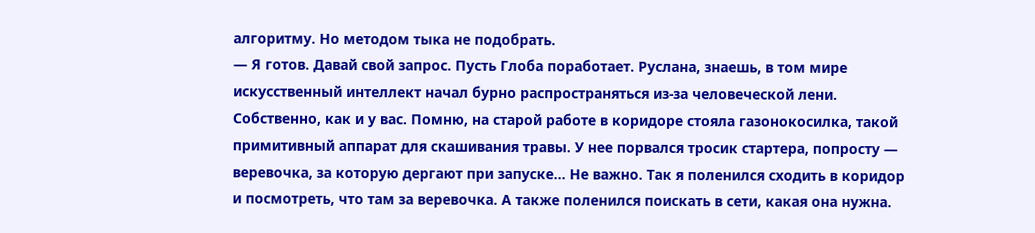алгоритму. Но методом тыка не подобрать.
— Я готов. Давай свой запрос. Пусть Глоба поработает. Руслана, знаешь, в том мире искусственный интеллект начал бурно распространяться из-за человеческой лени. Собственно, как и у вас. Помню, на старой работе в коридоре стояла газонокосилка, такой примитивный аппарат для скашивания травы. У нее порвался тросик стартера, попросту — веревочка, за которую дергают при запуске… Не важно. Так я поленился сходить в коридор и посмотреть, что там за веревочка. А также поленился поискать в сети, какая она нужна.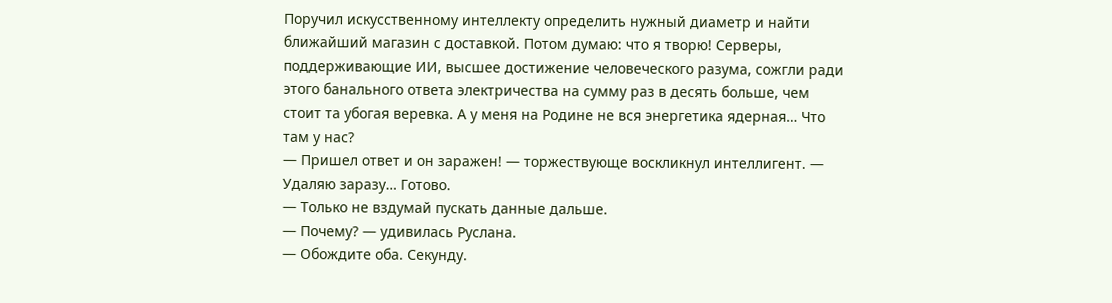Поручил искусственному интеллекту определить нужный диаметр и найти ближайший магазин с доставкой. Потом думаю: что я творю! Серверы, поддерживающие ИИ, высшее достижение человеческого разума, сожгли ради этого банального ответа электричества на сумму раз в десять больше, чем стоит та убогая веревка. А у меня на Родине не вся энергетика ядерная… Что там у нас?
— Пришел ответ и он заражен! — торжествующе воскликнул интеллигент. — Удаляю заразу… Готово.
— Только не вздумай пускать данные дальше.
— Почему? — удивилась Руслана.
— Обождите оба. Секунду.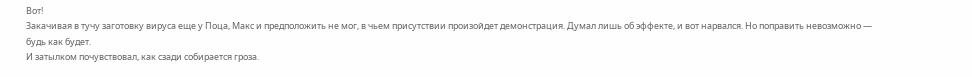Вот!
Закачивая в тучу заготовку вируса еще у Поца, Макс и предположить не мог, в чьем присутствии произойдет демонстрация. Думал лишь об эффекте, и вот нарвался. Но поправить невозможно — будь как будет.
И затылком почувствовал, как сзади собирается гроза.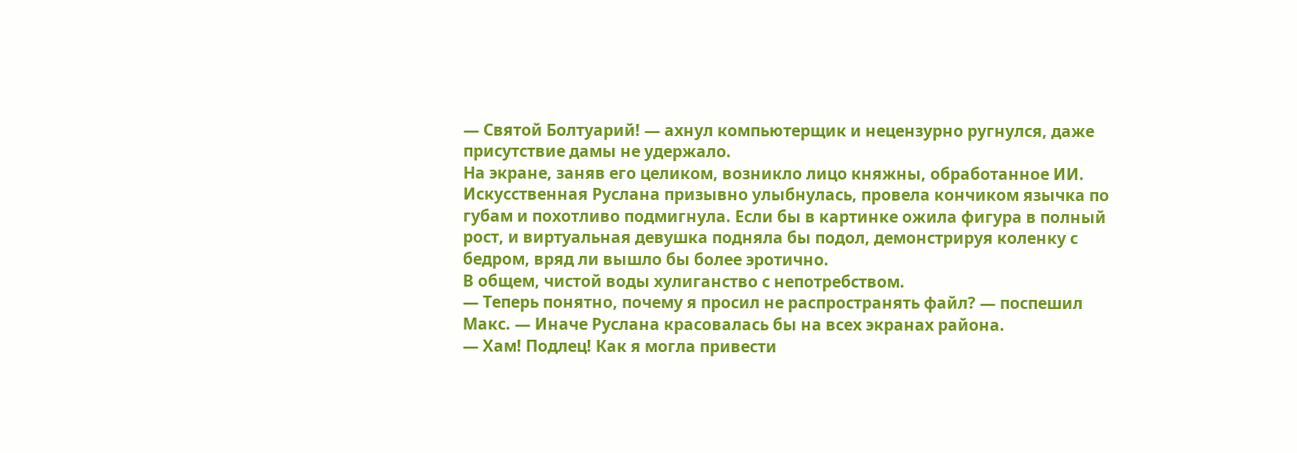— Святой Болтуарий! — ахнул компьютерщик и нецензурно ругнулся, даже присутствие дамы не удержало.
На экране, заняв его целиком, возникло лицо княжны, обработанное ИИ. Искусственная Руслана призывно улыбнулась, провела кончиком язычка по губам и похотливо подмигнула. Если бы в картинке ожила фигура в полный рост, и виртуальная девушка подняла бы подол, демонстрируя коленку с бедром, вряд ли вышло бы более эротично.
В общем, чистой воды хулиганство с непотребством.
— Теперь понятно, почему я просил не распространять файл? — поспешил Макс. — Иначе Руслана красовалась бы на всех экранах района.
— Хам! Подлец! Как я могла привести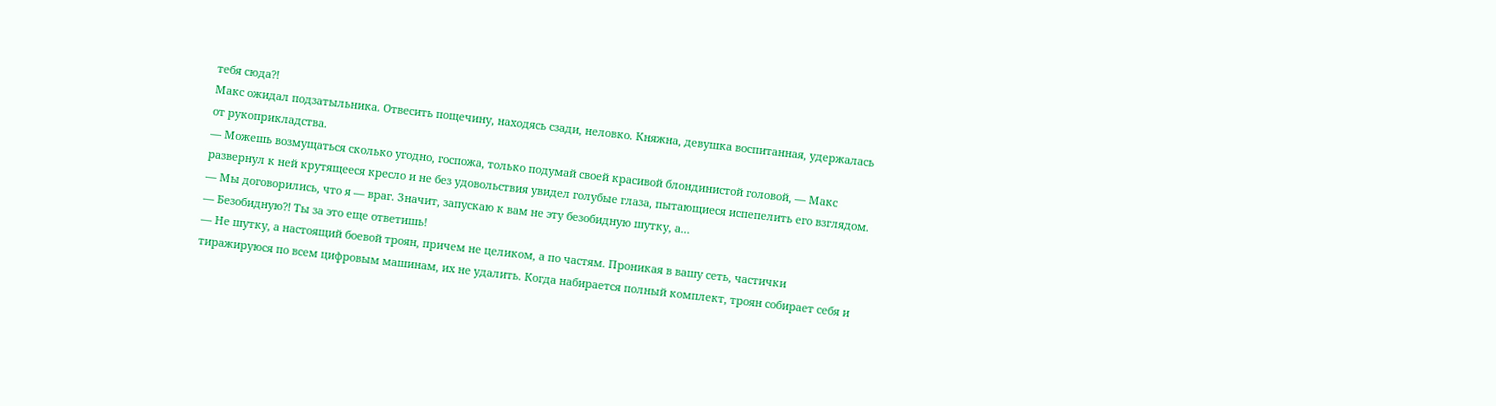тебя сюда⁈
Макс ожидал подзатыльника. Отвесить пощечину, находясь сзади, неловко. Княжна, девушка воспитанная, удержалась от рукоприкладства.
— Можешь возмущаться сколько угодно, госпожа, только подумай своей красивой блондинистой головой, — Макс развернул к ней крутящееся кресло и не без удовольствия увидел голубые глаза, пытающиеся испепелить его взглядом. — Мы договорились, что я — враг. Значит, запускаю к вам не эту безобидную шутку, а…
— Безобидную⁈ Ты за это еще ответишь!
— Не шутку, а настоящий боевой троян, причем не целиком, а по частям. Проникая в вашу сеть, частички тиражируюся по всем цифровым машинам, их не удалить. Когда набирается полный комплект, троян собирает себя и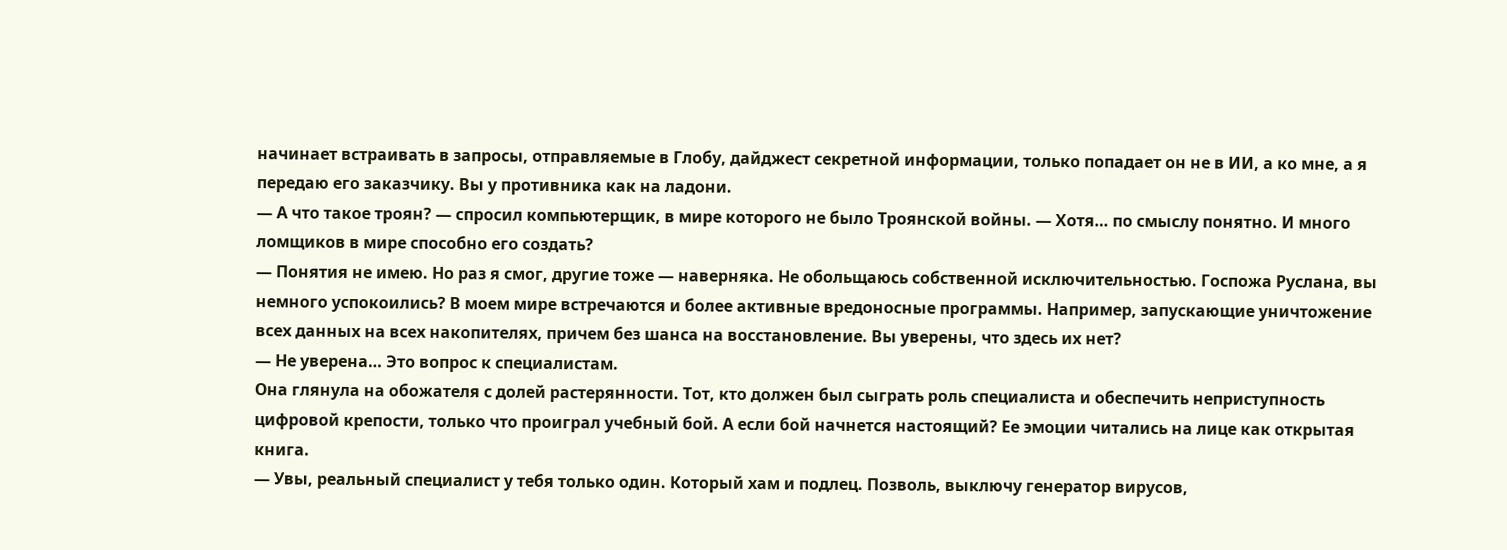начинает встраивать в запросы, отправляемые в Глобу, дайджест секретной информации, только попадает он не в ИИ, а ко мне, а я передаю его заказчику. Вы у противника как на ладони.
— А что такое троян? — спросил компьютерщик, в мире которого не было Троянской войны. — Хотя… по смыслу понятно. И много ломщиков в мире способно его создать?
— Понятия не имею. Но раз я смог, другие тоже — наверняка. Не обольщаюсь собственной исключительностью. Госпожа Руслана, вы немного успокоились? В моем мире встречаются и более активные вредоносные программы. Например, запускающие уничтожение всех данных на всех накопителях, причем без шанса на восстановление. Вы уверены, что здесь их нет?
— Не уверена… Это вопрос к специалистам.
Она глянула на обожателя с долей растерянности. Тот, кто должен был сыграть роль специалиста и обеспечить неприступность цифровой крепости, только что проиграл учебный бой. А если бой начнется настоящий? Ее эмоции читались на лице как открытая книга.
— Увы, реальный специалист у тебя только один. Который хам и подлец. Позволь, выключу генератор вирусов,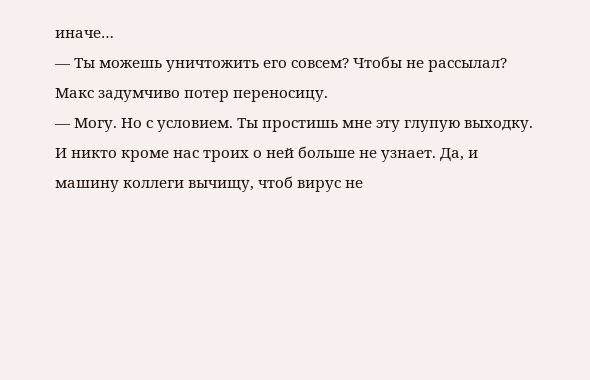иначе…
— Ты можешь уничтожить его совсем? Чтобы не рассылал?
Макс задумчиво потер переносицу.
— Могу. Но с условием. Ты простишь мне эту глупую выходку. И никто кроме нас троих о ней больше не узнает. Да, и машину коллеги вычищу, чтоб вирус не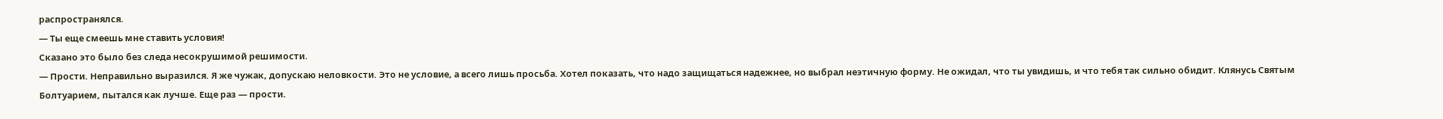распространялся.
— Ты еще смеешь мне ставить условия!
Сказано это было без следа несокрушимой решимости.
— Прости. Неправильно выразился. Я же чужак, допускаю неловкости. Это не условие, а всего лишь просьба. Хотел показать, что надо защищаться надежнее, но выбрал неэтичную форму. Не ожидал, что ты увидишь, и что тебя так сильно обидит. Клянусь Святым Болтуарием, пытался как лучше. Еще раз — прости.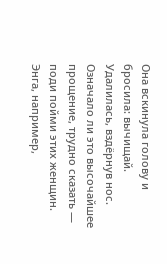Она вскинула голову и бросила: вычищай. Удалилась, вздёрнув нос. Означало ли это высочайшее прощение, трудно сказать — поди пойми этих женщин. Энга, например,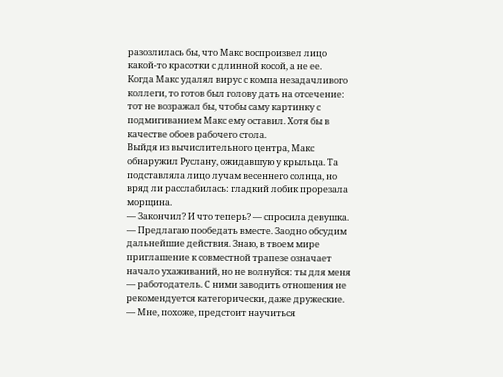разозлилась бы, что Макс воспроизвел лицо какой-то красотки с длинной косой, а не ее.
Когда Макс удалял вирус с компа незадачливого коллеги, то готов был голову дать на отсечение: тот не возражал бы, чтобы саму картинку с подмигиванием Макс ему оставил. Хотя бы в качестве обоев рабочего стола.
Выйдя из вычислительного центра, Макс обнаружил Руслану, ожидавшую у крыльца. Та подставляла лицо лучам весеннего солнца, но вряд ли расслабилась: гладкий лобик прорезала морщина.
— Закончил? И что теперь? — спросила девушка.
— Предлагаю пообедать вместе. Заодно обсудим дальнейшие действия. Знаю, в твоем мире приглашение к совместной трапезе означает начало ухаживаний, но не волнуйся: ты для меня — работодатель. С ними заводить отношения не рекомендуется категорически, даже дружеские.
— Мне, похоже, предстоит научиться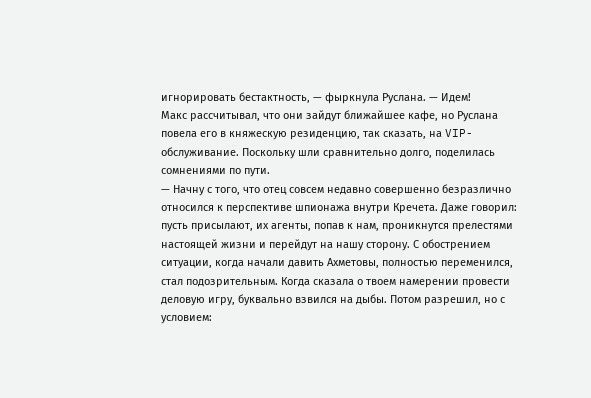игнорировать бестактность, — фыркнула Руслана. — Идем!
Макс рассчитывал, что они зайдут ближайшее кафе, но Руслана повела его в княжескую резиденцию, так сказать, на VIP-обслуживание. Поскольку шли сравнительно долго, поделилась сомнениями по пути.
— Начну с того, что отец совсем недавно совершенно безразлично относился к перспективе шпионажа внутри Кречета. Даже говорил: пусть присылают, их агенты, попав к нам, проникнутся прелестями настоящей жизни и перейдут на нашу сторону. С обострением ситуации, когда начали давить Ахметовы, полностью переменился, стал подозрительным. Когда сказала о твоем намерении провести деловую игру, буквально взвился на дыбы. Потом разрешил, но с условием: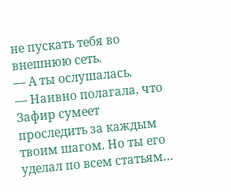не пускать тебя во внешнюю сеть.
— А ты ослушалась.
— Наивно полагала, что Зафир сумеет проследить за каждым твоим шагом. Но ты его уделал по всем статьям…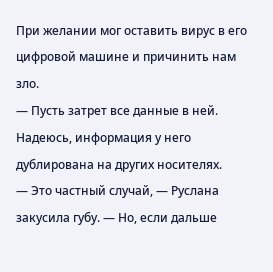При желании мог оставить вирус в его цифровой машине и причинить нам зло.
— Пусть затрет все данные в ней. Надеюсь, информация у него дублирована на других носителях.
— Это частный случай, — Руслана закусила губу. — Но, если дальше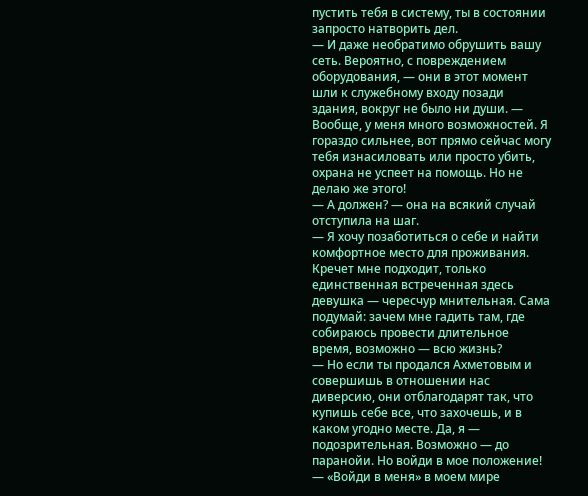пустить тебя в систему, ты в состоянии запросто натворить дел.
— И даже необратимо обрушить вашу сеть. Вероятно, с повреждением оборудования, — они в этот момент шли к служебному входу позади здания, вокруг не было ни души. — Вообще, у меня много возможностей. Я гораздо сильнее, вот прямо сейчас могу тебя изнасиловать или просто убить, охрана не успеет на помощь. Но не делаю же этого!
— А должен? — она на всякий случай отступила на шаг.
— Я хочу позаботиться о себе и найти комфортное место для проживания. Кречет мне подходит, только единственная встреченная здесь девушка — чересчур мнительная. Сама подумай: зачем мне гадить там, где собираюсь провести длительное время, возможно — всю жизнь?
— Но если ты продался Ахметовым и совершишь в отношении нас диверсию, они отблагодарят так, что купишь себе все, что захочешь, и в каком угодно месте. Да, я — подозрительная. Возможно — до паранойи. Но войди в мое положение!
— «Войди в меня» в моем мире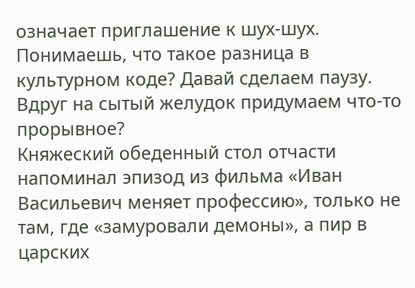означает приглашение к шух-шух. Понимаешь, что такое разница в культурном коде? Давай сделаем паузу. Вдруг на сытый желудок придумаем что-то прорывное?
Княжеский обеденный стол отчасти напоминал эпизод из фильма «Иван Васильевич меняет профессию», только не там, где «замуровали демоны», а пир в царских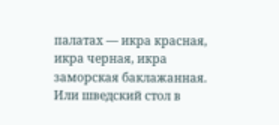палатах — икра красная, икра черная, икра заморская баклажанная. Или шведский стол в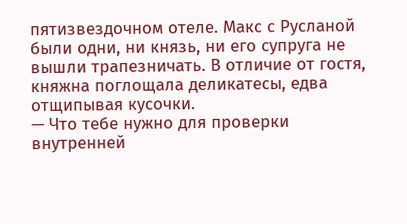пятизвездочном отеле. Макс с Русланой были одни, ни князь, ни его супруга не вышли трапезничать. В отличие от гостя, княжна поглощала деликатесы, едва отщипывая кусочки.
— Что тебе нужно для проверки внутренней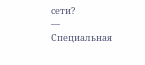сети?
— Специальная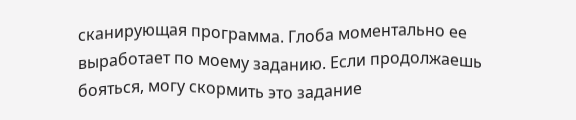сканирующая программа. Глоба моментально ее выработает по моему заданию. Если продолжаешь бояться, могу скормить это задание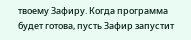твоему Зафиру. Когда программа будет готова, пусть Зафир запустит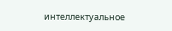интеллектуальное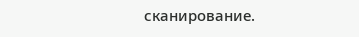сканирование.